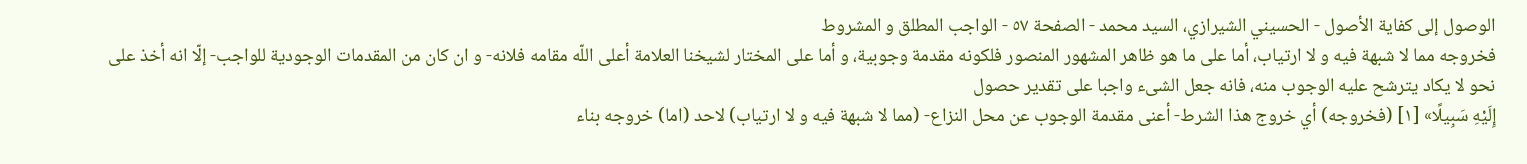الوصول إلى كفاية الأصول - الحسيني الشيرازي، السيد محمد - الصفحة ٥٧ - الواجب المطلق و المشروط
فخروجه مما لا شبهة فيه و لا ارتياب، أما على ما هو ظاهر المشهور المنصور فلكونه مقدمة وجوبية، و أما على المختار لشيخنا العلامة أعلى اللّه مقامه فلانه- و ان كان من المقدمات الوجودية للواجب- إلّا انه أخذ على نحو لا يكاد يترشح عليه الوجوب منه، فانه جعل الشىء واجبا على تقدير حصول
إِلَيْهِ سَبِيلًا» [١] (فخروجه) أي خروج هذا الشرط- أعنى مقدمة الوجوب عن محل النزاع- (مما لا شبهة فيه و لا ارتياب) لاحد (اما) خروجه بناء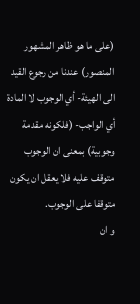(على ما هو ظاهر المشهور المنصور) عندنا من رجوع القيد الى الهيئة- أي الوجوب لا المادة أي الواجب- (فلكونه مقدمة وجوبية) بمعنى ان الوجوب متوقف عليه فلا يعقل ان يكون متوقفا على الوجوب.
و ان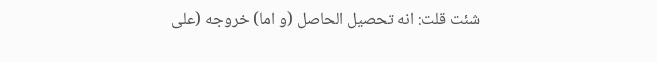شئت قلت: انه تحصيل الحاصل (و اما) خروجه (على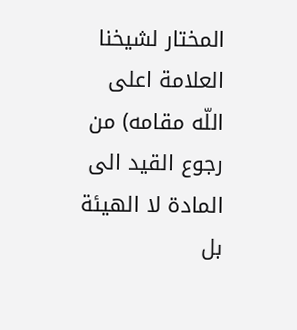المختار لشيخنا العلامة اعلى اللّه مقامه) من رجوع القيد الى المادة لا الهيئة بل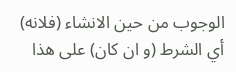الوجوب من حين الانشاء (فلانه) أي الشرط (و ان كان) على هذا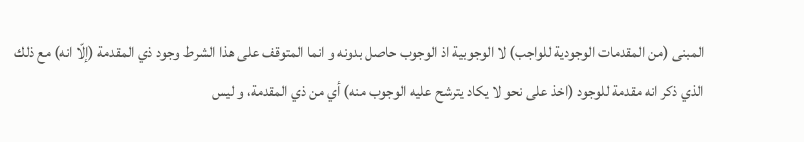المبنى (من المقدمات الوجودية للواجب) لا الوجوبية اذ الوجوب حاصل بدونه و انما المتوقف على هذا الشرط وجود ذي المقدمة (إلّا انه) مع ذلك الذي ذكر انه مقدمة للوجود (اخذ على نحو لا يكاد يترشح عليه الوجوب منه) أي من ذي المقدمة، و ليس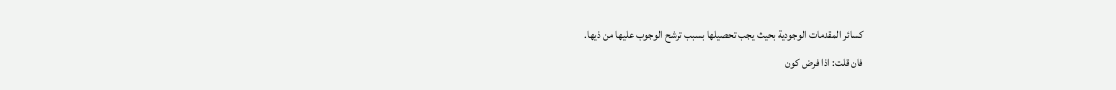كسائر المقدمات الوجودية بحيث يجب تحصيلها بسبب ترشح الوجوب عليها من ذيها.
فان قلت: اذا فرض كون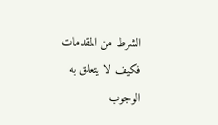الشرط من المقدمات فكيف لا يتعلق به الوجوب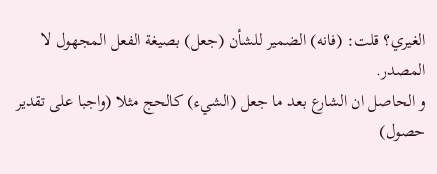الغيري؟ قلت: (فانه) الضمير للشأن (جعل) بصيغة الفعل المجهول لا المصدر.
و الحاصل ان الشارع بعد ما جعل (الشيء) كالحج مثلا (واجبا على تقدير حصول)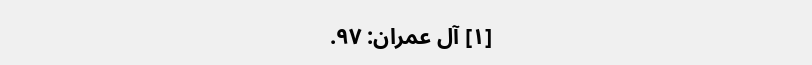[١] آل عمران: ٩٧.